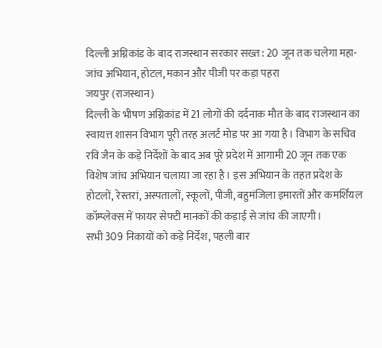दिल्ली अग्निकांड के बाद राजस्थान सरकार सख्त: 20 जून तक चलेगा महा-जांच अभियान, होटल, मकान और पीजी पर कड़ा पहरा
जयपुर (राजस्थान)
दिल्ली के भीषण अग्निकांड में 21 लोगों की दर्दनाक मौत के बाद राजस्थान का स्वायत्त शासन विभाग पूरी तरह अलर्ट मोड पर आ गया है। विभाग के सचिव रवि जैन के कड़े निर्देशों के बाद अब पूरे प्रदेश में आगामी 20 जून तक एक विशेष जांच अभियान चलाया जा रहा है। इस अभियान के तहत प्रदेश के होटलों, रेस्तरां, अस्पतालों, स्कूलों, पीजी, बहुमंजिला इमारतों और कमर्शियल कॉम्प्लेक्स में फायर सेफ्टी मानकों की कड़ाई से जांच की जाएगी।
सभी 309 निकायों को कड़े निर्देश, पहली बार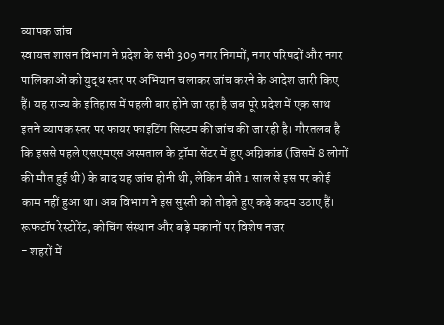व्यापक जांच
स्वायत्त शासन विभाग ने प्रदेश के सभी 309 नगर निगमों, नगर परिषदों और नगर पालिकाओं को युद्ध स्तर पर अभियान चलाकर जांच करने के आदेश जारी किए हैं। यह राज्य के इतिहास में पहली बार होने जा रहा है जब पूरे प्रदेश में एक साथ इतने व्यापक स्तर पर फायर फाइटिंग सिस्टम की जांच की जा रही है। गौरतलब है कि इससे पहले एसएमएस अस्पताल के ट्रॉमा सेंटर में हुए अग्निकांड (जिसमें 8 लोगों की मौत हुई थी) के बाद यह जांच होनी थी, लेकिन बीते 1 साल से इस पर कोई काम नहीं हुआ था। अब विभाग ने इस सुस्ती को तोड़ते हुए कड़े कदम उठाए हैं।
रूफटॉप रेस्टोरेंट, कोचिंग संस्थान और बड़े मकानों पर विशेष नजर
- शहरों में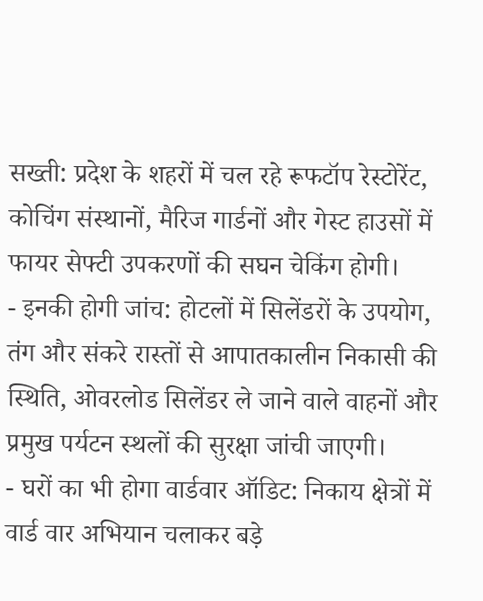सख्ती: प्रदेश के शहरों में चल रहे रूफटॉप रेस्टोरेंट, कोचिंग संस्थानों, मैरिज गार्डनों और गेस्ट हाउसों में फायर सेफ्टी उपकरणों की सघन चेकिंग होगी।
- इनकी होगी जांच: होटलों में सिलेंडरों के उपयोग, तंग और संकरे रास्तों से आपातकालीन निकासी की स्थिति, ओवरलोड सिलेंडर ले जाने वाले वाहनों और प्रमुख पर्यटन स्थलों की सुरक्षा जांची जाएगी।
- घरों का भी होगा वार्डवार ऑडिट: निकाय क्षेत्रों में वार्ड वार अभियान चलाकर बड़े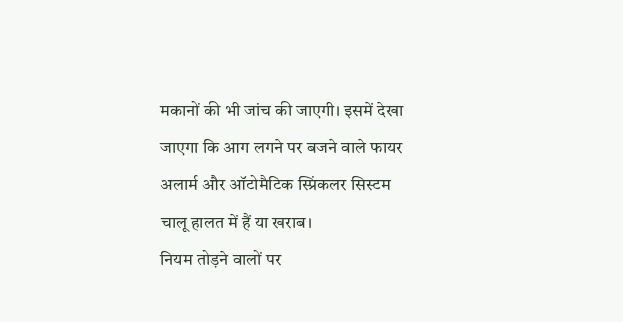मकानों की भी जांच की जाएगी। इसमें देखा जाएगा कि आग लगने पर बजने वाले फायर अलार्म और ऑटोमैटिक स्प्रिंकलर सिस्टम चालू हालत में हैं या खराब।
नियम तोड़ने वालों पर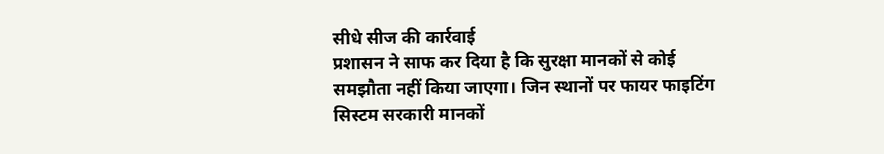सीधे सीज की कार्रवाई
प्रशासन ने साफ कर दिया है कि सुरक्षा मानकों से कोई समझौता नहीं किया जाएगा। जिन स्थानों पर फायर फाइटिंग सिस्टम सरकारी मानकों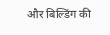और बिल्डिंग की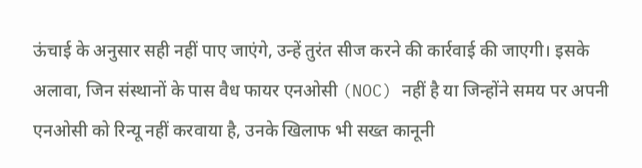ऊंचाई के अनुसार सही नहीं पाए जाएंगे, उन्हें तुरंत सीज करने की कार्रवाई की जाएगी। इसके अलावा, जिन संस्थानों के पास वैध फायर एनओसी (NOC) नहीं है या जिन्होंने समय पर अपनी एनओसी को रिन्यू नहीं करवाया है, उनके खिलाफ भी सख्त कानूनी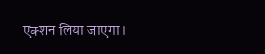एक्शन लिया जाएगा।